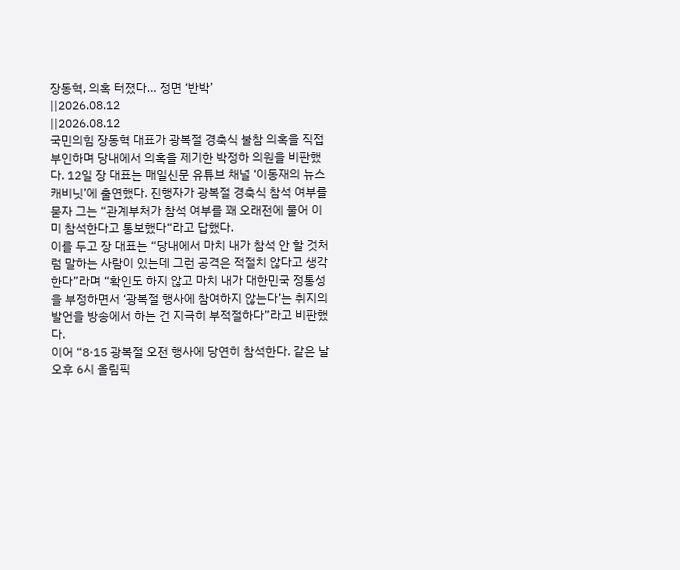장동혁, 의혹 터졌다… 정면 ‘반박’
||2026.08.12
||2026.08.12
국민의힘 장동혁 대표가 광복절 경축식 불참 의혹을 직접 부인하며 당내에서 의혹을 제기한 박정하 의원을 비판했다. 12일 장 대표는 매일신문 유튜브 채널 ‘이동재의 뉴스캐비닛’에 출연했다. 진행자가 광복절 경축식 참석 여부를 묻자 그는 “관계부처가 참석 여부를 꽤 오래전에 물어 이미 참석한다고 통보했다“라고 답했다.
이를 두고 장 대표는 “당내에서 마치 내가 참석 안 할 것처럼 말하는 사람이 있는데 그런 공격은 적절치 않다고 생각한다”라며 “확인도 하지 않고 마치 내가 대한민국 정통성을 부정하면서 ‘광복절 행사에 참여하지 않는다’는 취지의 발언을 방송에서 하는 건 지극히 부적절하다”라고 비판했다.
이어 “8·15 광복절 오전 행사에 당연히 참석한다. 같은 날 오후 6시 올림픽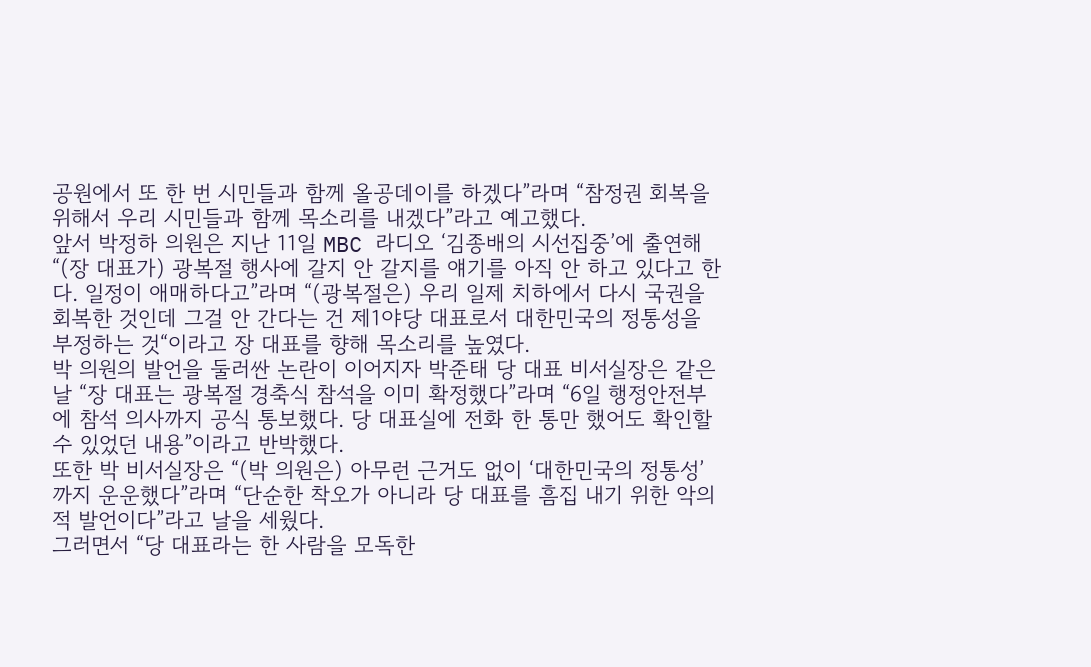공원에서 또 한 번 시민들과 함께 올공데이를 하겠다”라며 “참정권 회복을 위해서 우리 시민들과 함께 목소리를 내겠다”라고 예고했다.
앞서 박정하 의원은 지난 11일 MBC 라디오 ‘김종배의 시선집중’에 출연해 “(장 대표가) 광복절 행사에 갈지 안 갈지를 얘기를 아직 안 하고 있다고 한다. 일정이 애매하다고”라며 “(광복절은) 우리 일제 치하에서 다시 국권을 회복한 것인데 그걸 안 간다는 건 제1야당 대표로서 대한민국의 정통성을 부정하는 것“이라고 장 대표를 향해 목소리를 높였다.
박 의원의 발언을 둘러싼 논란이 이어지자 박준태 당 대표 비서실장은 같은 날 “장 대표는 광복절 경축식 참석을 이미 확정했다”라며 “6일 행정안전부에 참석 의사까지 공식 통보했다. 당 대표실에 전화 한 통만 했어도 확인할 수 있었던 내용”이라고 반박했다.
또한 박 비서실장은 “(박 의원은) 아무런 근거도 없이 ‘대한민국의 정통성’까지 운운했다”라며 “단순한 착오가 아니라 당 대표를 흠집 내기 위한 악의적 발언이다”라고 날을 세웠다.
그러면서 “당 대표라는 한 사람을 모독한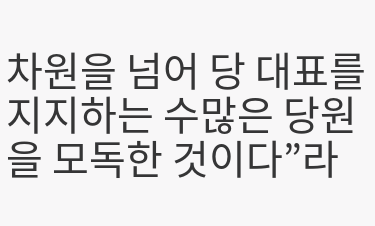차원을 넘어 당 대표를 지지하는 수많은 당원을 모독한 것이다”라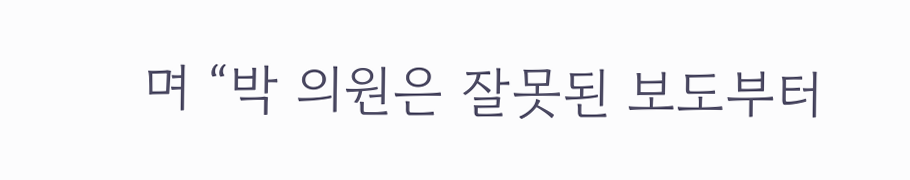며 “박 의원은 잘못된 보도부터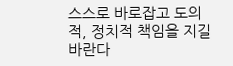스스로 바로잡고 도의적, 정치적 책임을 지길 바란다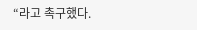“라고 촉구했다.